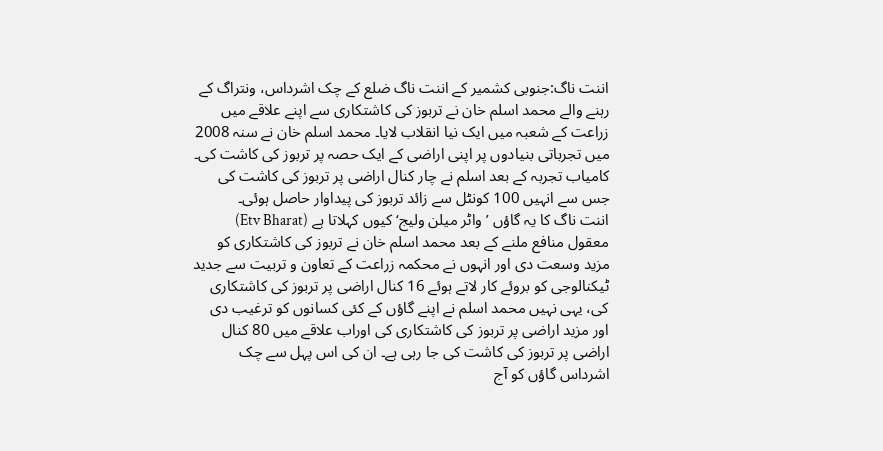اننت ناگ:جنوبی کشمیر کے اننت ناگ ضلع کے چک اشرداس، ونتراگ کے رہنے والے محمد اسلم خان نے تربوز کی کاشتکاری سے اپنے علاقے میں زراعت کے شعبہ میں ایک نیا انقلاب لایا۔ محمد اسلم خان نے سنہ 2008 میں تجرباتی بنیادوں پر اپنی اراضی کے ایک حصہ پر تربوز کی کاشت کی۔ کامیاب تجربہ کے بعد اسلم نے چار کنال اراضی پر تربوز کی کاشت کی جس سے انہیں 100 کونٹل سے زائد تربوز کی پیداوار حاصل ہوئی۔
اننت ناگ کا یہ گاؤں ’واٹر میلن ولیج‘ کیوں کہلاتا ہے (Etv Bharat) معقول منافع ملنے کے بعد محمد اسلم خان نے تربوز کی کاشتکاری کو مزید وسعت دی اور انہوں نے محکمہ زراعت کے تعاون و تربیت سے جدید ٹیکنالوجی کو بروئے کار لاتے ہوئے 16 کنال اراضی پر تربوز کی کاشتکاری کی، یہی نہیں محمد اسلم نے اپنے گاؤں کے کئی کسانوں کو ترغیب دی اور مزید اراضی پر تربوز کی کاشتکاری کی اوراب علاقے میں 80 کنال اراضی پر تربوز کی کاشت کی جا رہی ہے۔ ان کی اس پہل سے چک اشرداس گاؤں کو آج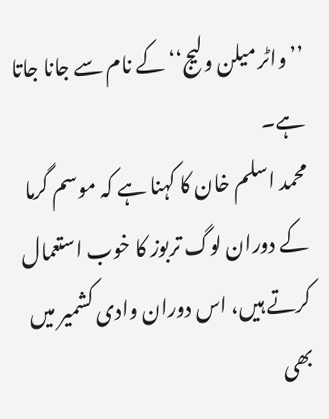’’واٹر میلن ولیج‘‘ کے نام سے جانا جاتا ہے۔
محمد اسلم خان کا کہنا ہے کہ موسم گرما کے دوران لوگ تربوز کا خوب استعمال کرتے ہیں، اس دوران وادی کشمیر میں بھی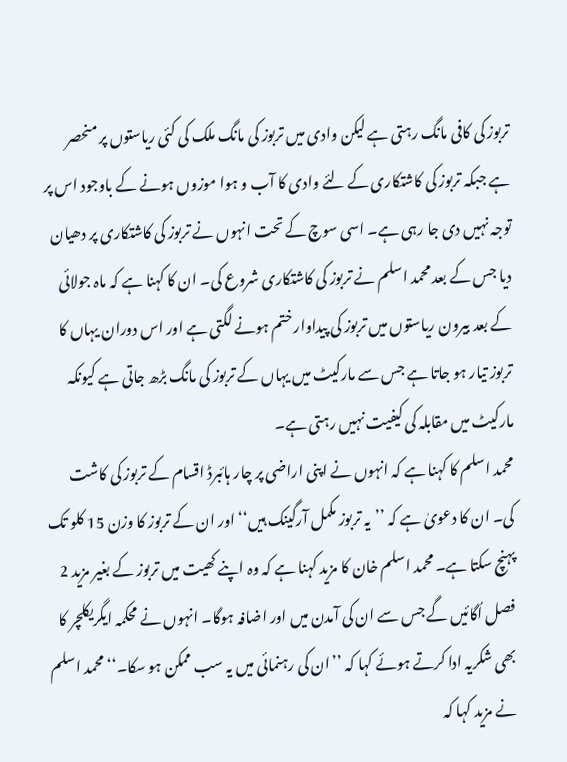تربوز کی کافی مانگ رہتی ہے لیکن وادی میں تربوز کی مانگ ملک کی کئی ریاستوں پر منحصر ہے جبکہ تربوز کی کاشتکاری کے لئے وادی کا آب و ہوا موزوں ہونے کے باوجود اس پر توجہ نہیں دی جا رہی ہے۔ اسی سوچ کے تحت انہوں نے تربوز کی کاشتکاری پر دھیان دیا جس کے بعد محمد اسلم نے تربوز کی کاشتکاری شروع کی۔ ان کا کہنا ہے کہ ماہ جولائی کے بعد بیرون ریاستوں میں تربوز کی پیداوار ختم ہونے لگتی ہے اور اس دوران یہاں کا تربوز تیار ہو جاتا ہے جس سے مارکیٹ میں یہاں کے تربوز کی مانگ بڑھ جاتی ہے کیونکہ مارکیٹ میں مقابلہ کی کیفیت نہیں رہتی ہے۔
محمد اسلم کا کہنا ہے کہ انہوں نے اپنی اراضی پر چار ہائبرڈ اقسام کے تربوز کی کاشت کی۔ ان کا دعویٰ ہے کہ ’’یہ تربوز مکمل آرگینک ہیں‘‘ اور ان کے تربوز کا وزن 15 کلو تک پہنچ سکتا ہے۔ محمد اسلم خان کا مزید کہنا ہے کہ وہ اپنے کھیت میں تربوز کے بغیر مزید 2 فصل اُگائیں گے جس سے ان کی آمدن میں اور اضافہ ہوگا۔ انہوں نے محکمہ ایگریکلچر کا بھی شکریہ ادا کرتے ہوئے کہا کہ ’’ان کی رہنمائی میں یہ سب ممکن ہو سکا۔‘‘ محمد اسلم نے مزید کہا کہ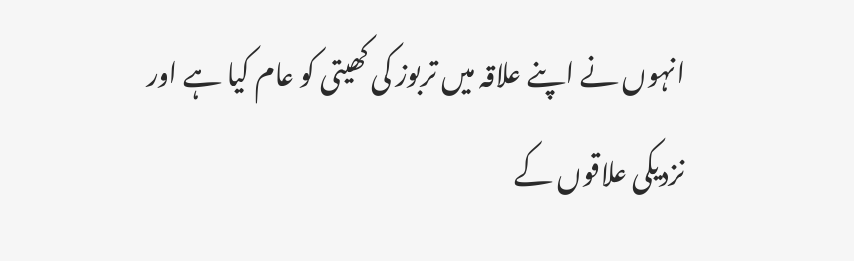انہوں نے اپنے علاقہ میں تربوز کی کھیتی کو عام کیا ہے اور نزدیکی علاقوں کے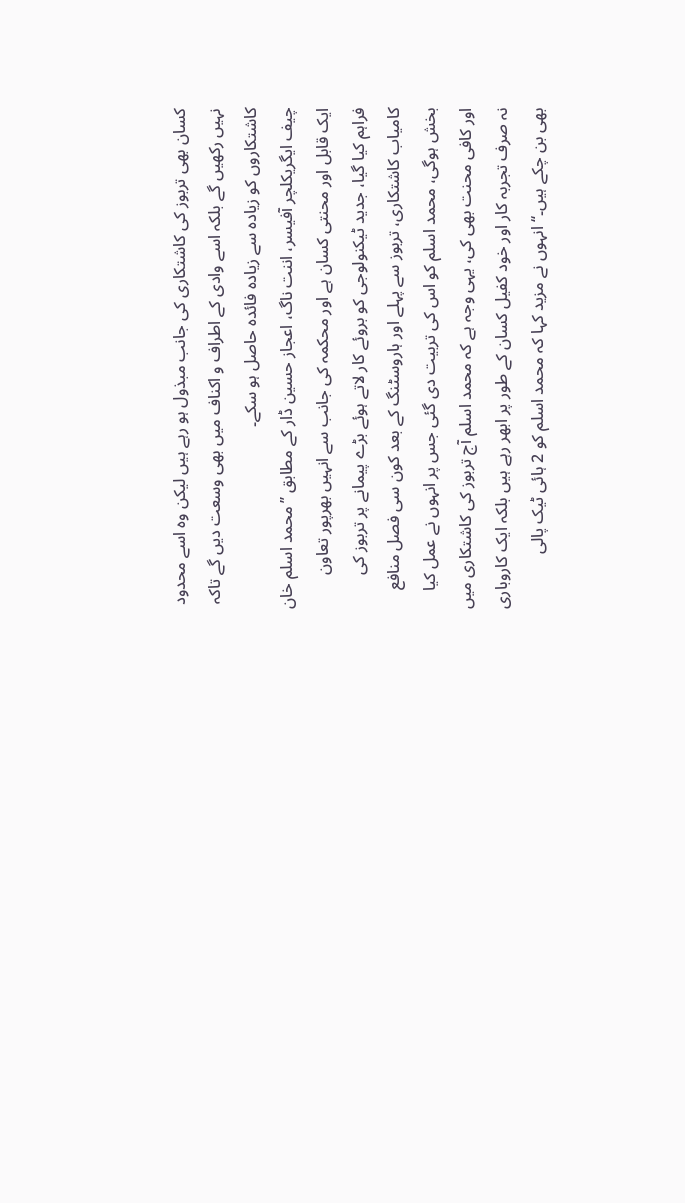کسان بھی تربوز کی کاشتکاری کی جانب مبذول ہو رہے ہیں لیکن وہ اسے محدود نہیں رکھیں گے بلکہ اسے وادی کے اطراف و اکناف میں بھی وسعت دیں گے تاکہ کاشتکاروں کو زیادہ سے زیادہ فائدہ حاصل ہو سکے۔
چیف ایگریکلچر آفیسر، اننت ناگ، اعجاز حسین ڈار کے مطابق ’’محمد اسلم خان ایک قابل اور محنتی کسان ہے اور محکمہ کی جانب سے انہیں بھرپور تعاون فراہم کیا گیا، جدید ٹیکنولوجی کو بروئے کار لاتے ہوئے بڑے پیمانے پر تربوز کی کامیاب کاشتکاری، تربوز سے پہلے اور ہاروسٹنگ کے بعد کون سی فصل منافع بخش ہوگی، محمد اسلم کو اس کی تربیت دی گئی جس پر انہوں نے عمل کیا اور کافی محنت بھی کی، یہی وجہ ہے کہ محمد اسلم آج تربوز کی کاشتکاری میں نہ صرف تجربہ کار اور خود کفیل کسان کے طور پر ابھر رہے ہیں بلکہ ایک کاروباری بھی بن چکے ہیں۔‘‘ انہوں نے مزید کہا کہ محمد اسلم کو 2 ہائی ٹیک پالی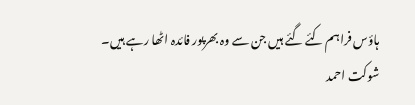ہاؤس فراہم کئے گئے ہیں جن سے وہ بھرپور فائدہ اٹھا رہے ہیں۔
شوکت احمد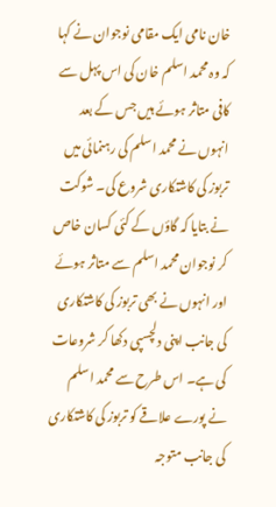خان نامی ایک مقامی نوجوان نے کہا کہ وہ محمد اسلم خان کی اس پہل سے کافی متاثر ہوئے ہیں جس کے بعد انہوں نے محمد اسلم کی رہنمائی میں تربوز کی کاشتکاری شروع کی۔ شوکت نے بتایا کہ گاؤں کے کئی کسان خاص کر نوجوان محمد اسلم سے متاثر ہوئے اور انہوں نے بھی تربوز کی کاشتکاری کی جانب اپنی دلچسپی دکھا کر شروعات کی ہے۔ اس طرح سے محمد اسلم نے پورے علاقے کو تربوز کی کاشتکاری کی جانب متوجہ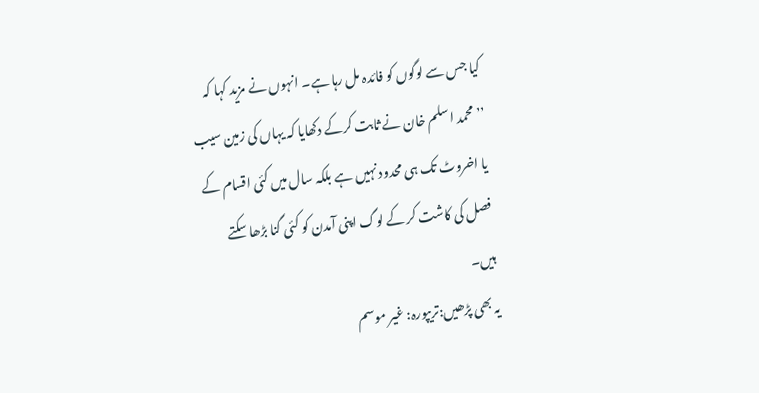کیا جس سے لوگوں کو فائدہ مل رہا ہے۔ انہوں نے مزید کہا کہ ’’محمد اسلم خان نے ثابت کرکے دکھایا کہ یہاں کی زمین سیب یا اخروٹ تک ہی محدود نہیں ہے بلکہ سال میں کئی اقسام کے فصل کی کاشت کر کے لوگ اپنی آمدن کو کئی گنا بڑھا سکتے ہیں۔
یہ بھی پڑھیں:تریپورہ: غیر موسم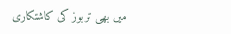میں بھی تربوز کی کاشتکاری